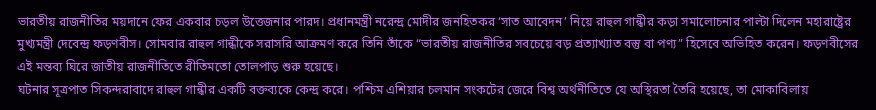ভারতীয় রাজনীতির ময়দানে ফের একবার চড়ল উত্তেজনার পারদ। প্রধানমন্ত্রী নরেন্দ্র মোদীর জনহিতকর ‘সাত আবেদন’ নিয়ে রাহুল গান্ধীর কড়া সমালোচনার পাল্টা দিলেন মহারাষ্ট্রের মুখ্যমন্ত্রী দেবেন্দ্র ফড়ণবীস। সোমবার রাহুল গান্ধীকে সরাসরি আক্রমণ করে তিনি তাঁকে “ভারতীয় রাজনীতির সবচেয়ে বড় প্রত্যাখ্যাত বস্তু বা পণ্য” হিসেবে অভিহিত করেন। ফড়ণবীসের এই মন্তব্য ঘিরে জাতীয় রাজনীতিতে রীতিমতো তোলপাড় শুরু হয়েছে।
ঘটনার সূত্রপাত সিকন্দরাবাদে রাহুল গান্ধীর একটি বক্তব্যকে কেন্দ্র করে। পশ্চিম এশিয়ার চলমান সংকটের জেরে বিশ্ব অর্থনীতিতে যে অস্থিরতা তৈরি হয়েছে, তা মোকাবিলায়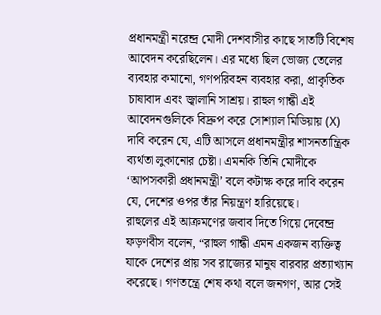প্রধানমন্ত্রী নরেন্দ্র মোদী দেশবাসীর কাছে সাতটি বিশেষ আবেদন করেছিলেন। এর মধ্যে ছিল ভোজ্য তেলের ব্যবহার কমানো, গণপরিবহন ব্যবহার করা, প্রাকৃতিক চাষাবাদ এবং জ্বালানি সাশ্রয়। রাহুল গান্ধী এই আবেদনগুলিকে বিদ্রুপ করে সোশ্যাল মিডিয়ায় (X) দাবি করেন যে, এটি আসলে প্রধানমন্ত্রীর শাসনতান্ত্রিক ব্যর্থতা লুকানোর চেষ্টা। এমনকি তিনি মোদীকে ‘আপসকারী প্রধানমন্ত্রী’ বলে কটাক্ষ করে দাবি করেন যে, দেশের ওপর তাঁর নিয়ন্ত্রণ হারিয়েছে।
রাহুলের এই আক্রমণের জবাব দিতে গিয়ে দেবেন্দ্র ফড়ণবীস বলেন, “রাহুল গান্ধী এমন একজন ব্যক্তিত্ব যাকে দেশের প্রায় সব রাজ্যের মানুষ বারবার প্রত্যাখ্যান করেছে। গণতন্ত্রে শেষ কথা বলে জনগণ, আর সেই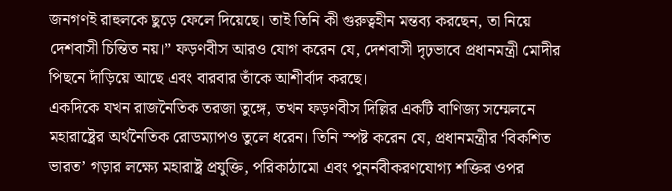জনগণই রাহুলকে ছুড়ে ফেলে দিয়েছে। তাই তিনি কী গুরুত্বহীন মন্তব্য করছেন, তা নিয়ে দেশবাসী চিন্তিত নয়।” ফড়ণবীস আরও যোগ করেন যে, দেশবাসী দৃঢ়ভাবে প্রধানমন্ত্রী মোদীর পিছনে দাঁড়িয়ে আছে এবং বারবার তাঁকে আশীর্বাদ করছে।
একদিকে যখন রাজনৈতিক তরজা তুঙ্গে, তখন ফড়ণবীস দিল্লির একটি বাণিজ্য সম্মেলনে মহারাষ্ট্রের অর্থনৈতিক রোডম্যাপও তুলে ধরেন। তিনি স্পষ্ট করেন যে, প্রধানমন্ত্রীর ‘বিকশিত ভারত’ গড়ার লক্ষ্যে মহারাষ্ট্র প্রযুক্তি, পরিকাঠামো এবং পুনর্নবীকরণযোগ্য শক্তির ওপর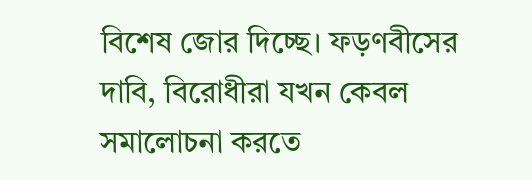বিশেষ জোর দিচ্ছে। ফড়ণবীসের দাবি, বিরোধীরা যখন কেবল সমালোচনা করতে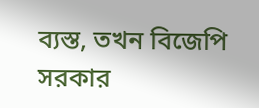ব্যস্ত, তখন বিজেপি সরকার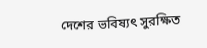দেশের ভবিষ্যৎ সুরক্ষিত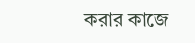করার কাজে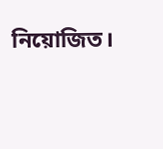নিয়োজিত।